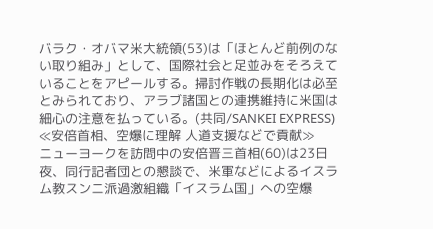バラク・オバマ米大統領(53)は「ほとんど前例のない取り組み」として、国際社会と足並みをそろえていることをアピールする。掃討作戦の長期化は必至とみられており、アラブ諸国との連携維持に米国は細心の注意を払っている。(共同/SANKEI EXPRESS)
≪安倍首相、空爆に理解 人道支援などで貢献≫
ニューヨークを訪問中の安倍晋三首相(60)は23日夜、同行記者団との懇談で、米軍などによるイスラム教スンニ派過激組織「イスラム国」への空爆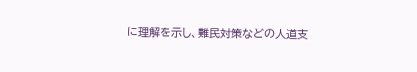に理解を示し、難民対策などの人道支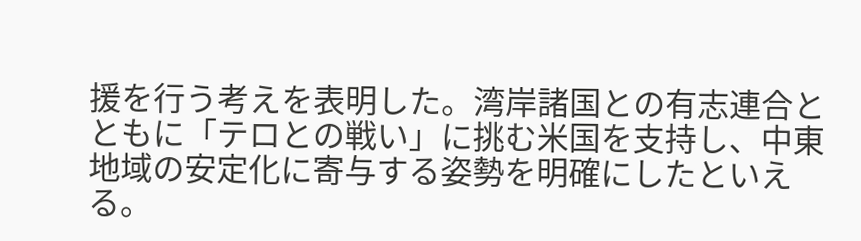援を行う考えを表明した。湾岸諸国との有志連合とともに「テロとの戦い」に挑む米国を支持し、中東地域の安定化に寄与する姿勢を明確にしたといえる。